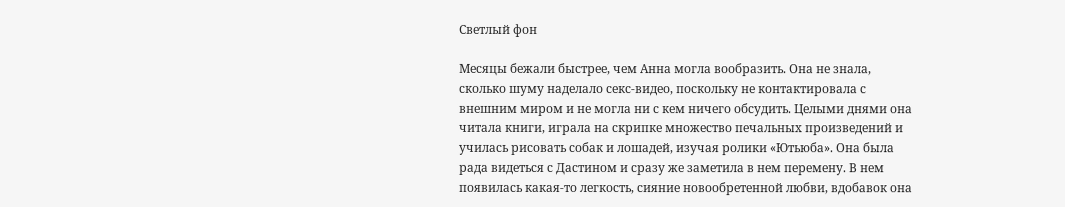Светлый фон

Месяцы бежали быстрее, чем Анна могла вообразить. Она не знала, сколько шуму наделало секс-видео, поскольку не контактировала с внешним миром и не могла ни с кем ничего обсудить. Целыми днями она читала книги, играла на скрипке множество печальных произведений и училась рисовать собак и лошадей, изучая ролики «Ютьюба». Она была рада видеться с Дастином и сразу же заметила в нем перемену. В нем появилась какая-то легкость, сияние новообретенной любви, вдобавок она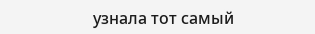узнала тот самый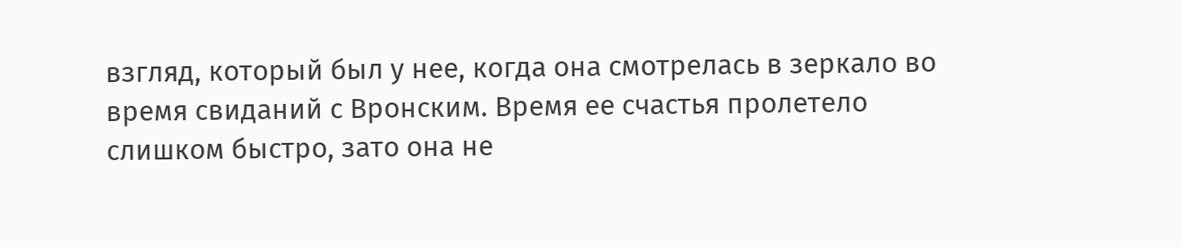взгляд, который был у нее, когда она смотрелась в зеркало во время свиданий с Вронским. Время ее счастья пролетело слишком быстро, зато она не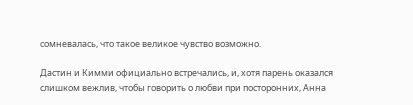сомневалась, что такое великое чувство возможно.

Дастин и Кимми официально встречались, и, хотя парень оказался слишком вежлив, чтобы говорить о любви при посторонних, Анна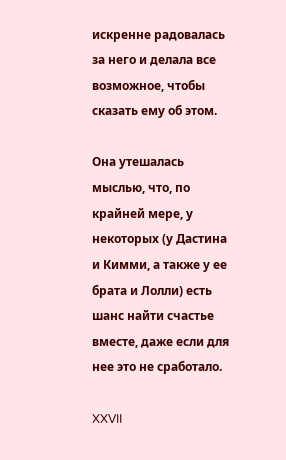искренне радовалась за него и делала все возможное, чтобы сказать ему об этом.

Она утешалась мыслью, что, по крайней мере, у некоторых (у Дастина и Кимми, а также у ее брата и Лолли) есть шанс найти счастье вместе, даже если для нее это не сработало.

XXVII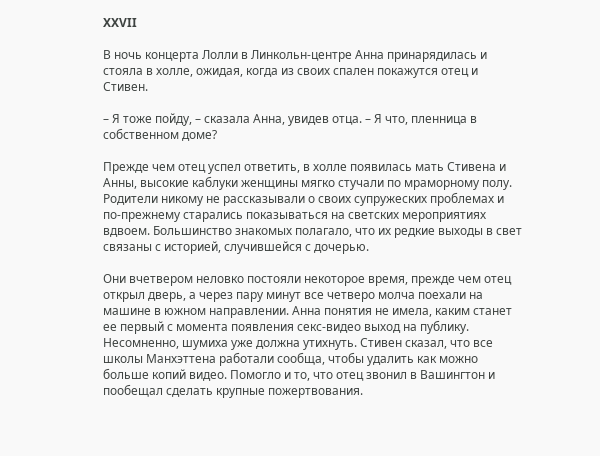XXVII

В ночь концерта Лолли в Линкольн-центре Анна принарядилась и стояла в холле, ожидая, когда из своих спален покажутся отец и Стивен.

– Я тоже пойду, – сказала Анна, увидев отца. – Я что, пленница в собственном доме?

Прежде чем отец успел ответить, в холле появилась мать Стивена и Анны, высокие каблуки женщины мягко стучали по мраморному полу. Родители никому не рассказывали о своих супружеских проблемах и по-прежнему старались показываться на светских мероприятиях вдвоем. Большинство знакомых полагало, что их редкие выходы в свет связаны с историей, случившейся с дочерью.

Они вчетвером неловко постояли некоторое время, прежде чем отец открыл дверь, а через пару минут все четверо молча поехали на машине в южном направлении. Анна понятия не имела, каким станет ее первый с момента появления секс-видео выход на публику. Несомненно, шумиха уже должна утихнуть. Стивен сказал, что все школы Манхэттена работали сообща, чтобы удалить как можно больше копий видео. Помогло и то, что отец звонил в Вашингтон и пообещал сделать крупные пожертвования.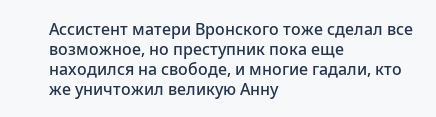Ассистент матери Вронского тоже сделал все возможное, но преступник пока еще находился на свободе, и многие гадали, кто же уничтожил великую Анну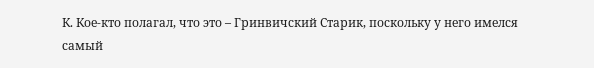К. Кое-кто полагал, что это – Гринвичский Старик, поскольку у него имелся самый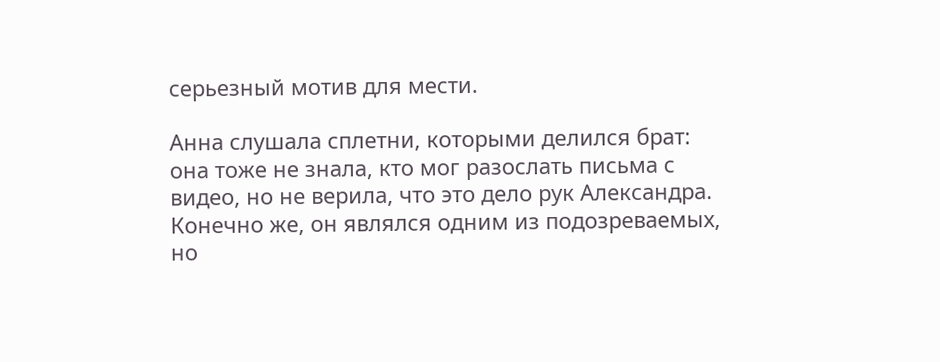серьезный мотив для мести.

Анна слушала сплетни, которыми делился брат: она тоже не знала, кто мог разослать письма с видео, но не верила, что это дело рук Александра. Конечно же, он являлся одним из подозреваемых, но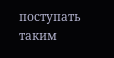поступать таким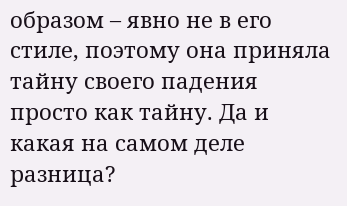образом – явно не в его стиле, поэтому она приняла тайну своего падения просто как тайну. Да и какая на самом деле разница?